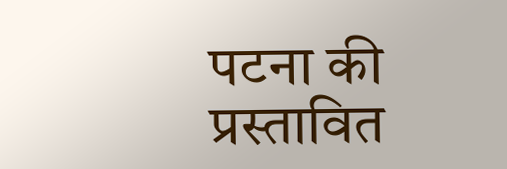पटना की प्रस्तावित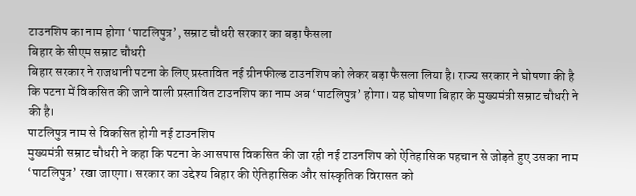टाउनशिप का नाम होगा ‘पाटलिपुत्र’, सम्राट चौधरी सरकार का बड़ा फैसला
बिहार के सीएम सम्राट चौधरी
बिहार सरकार ने राजधानी पटना के लिए प्रस्तावित नई ग्रीनफील्ड टाउनशिप को लेकर बड़ा फैसला लिया है। राज्य सरकार ने घोषणा की है कि पटना में विकसित की जाने वाली प्रस्तावित टाउनशिप का नाम अब ‘पाटलिपुत्र’ होगा। यह घोषणा बिहार के मुख्यमंत्री सम्राट चौधरी ने की है।
पाटलिपुत्र नाम से विकसित होगी नई टाउनशिप
मुख्यमंत्री सम्राट चौधरी ने कहा कि पटना के आसपास विकसित की जा रही नई टाउनशिप को ऐतिहासिक पहचान से जोड़ते हुए उसका नाम ‘पाटलिपुत्र’ रखा जाएगा। सरकार का उद्देश्य बिहार की ऐतिहासिक और सांस्कृतिक विरासत को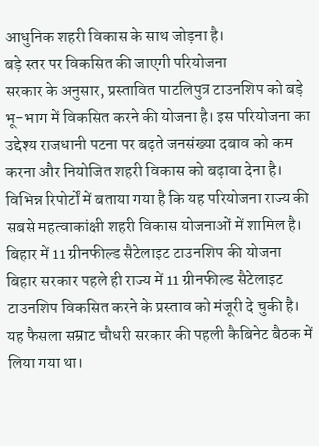आधुनिक शहरी विकास के साथ जोड़ना है।
बड़े स्तर पर विकसित की जाएगी परियोजना
सरकार के अनुसार, प्रस्तावित पाटलिपुत्र टाउनशिप को बड़े भू-भाग में विकसित करने की योजना है। इस परियोजना का उद्देश्य राजधानी पटना पर बढ़ते जनसंख्या दबाव को कम करना और नियोजित शहरी विकास को बढ़ावा देना है। विभिन्न रिपोर्टों में बताया गया है कि यह परियोजना राज्य की सबसे महत्वाकांक्षी शहरी विकास योजनाओं में शामिल है।
बिहार में 11 ग्रीनफील्ड सैटेलाइट टाउनशिप की योजना
बिहार सरकार पहले ही राज्य में 11 ग्रीनफील्ड सैटेलाइट टाउनशिप विकसित करने के प्रस्ताव को मंजूरी दे चुकी है। यह फैसला सम्राट चौधरी सरकार की पहली कैबिनेट बैठक में लिया गया था।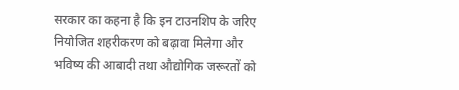सरकार का कहना है कि इन टाउनशिप के जरिए नियोजित शहरीकरण को बढ़ावा मिलेगा और भविष्य की आबादी तथा औद्योगिक जरूरतों को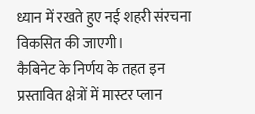ध्यान में रखते हुए नई शहरी संरचना विकसित की जाएगी।
कैबिनेट के निर्णय के तहत इन प्रस्तावित क्षेत्रों में मास्टर प्लान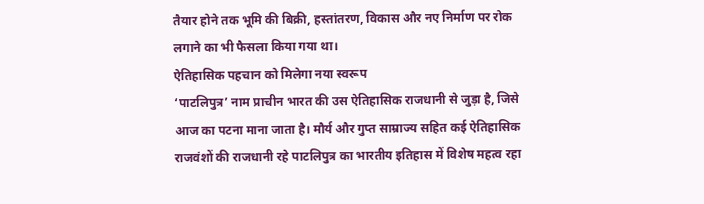तैयार होने तक भूमि की बिक्री, हस्तांतरण, विकास और नए निर्माण पर रोक लगाने का भी फैसला किया गया था।
ऐतिहासिक पहचान को मिलेगा नया स्वरूप
‘पाटलिपुत्र’ नाम प्राचीन भारत की उस ऐतिहासिक राजधानी से जुड़ा है, जिसे आज का पटना माना जाता है। मौर्य और गुप्त साम्राज्य सहित कई ऐतिहासिक राजवंशों की राजधानी रहे पाटलिपुत्र का भारतीय इतिहास में विशेष महत्व रहा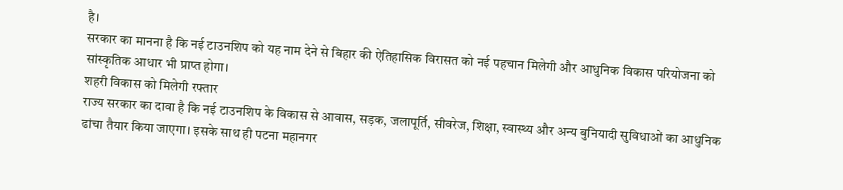है।
सरकार का मानना है कि नई टाउनशिप को यह नाम देने से बिहार की ऐतिहासिक विरासत को नई पहचान मिलेगी और आधुनिक विकास परियोजना को सांस्कृतिक आधार भी प्राप्त होगा।
शहरी विकास को मिलेगी रफ्तार
राज्य सरकार का दावा है कि नई टाउनशिप के विकास से आवास, सड़क, जलापूर्ति, सीवरेज, शिक्षा, स्वास्थ्य और अन्य बुनियादी सुविधाओं का आधुनिक ढांचा तैयार किया जाएगा। इसके साथ ही पटना महानगर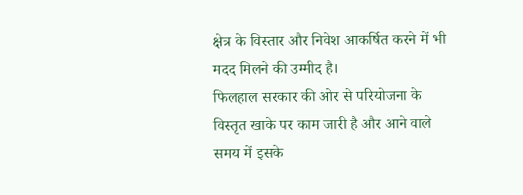क्षेत्र के विस्तार और निवेश आकर्षित करने में भी मदद मिलने की उम्मीद है।
फिलहाल सरकार की ओर से परियोजना के विस्तृत खाके पर काम जारी है और आने वाले समय में इसके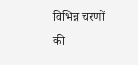विभिन्न चरणों की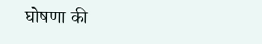घोषणा की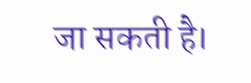जा सकती है।